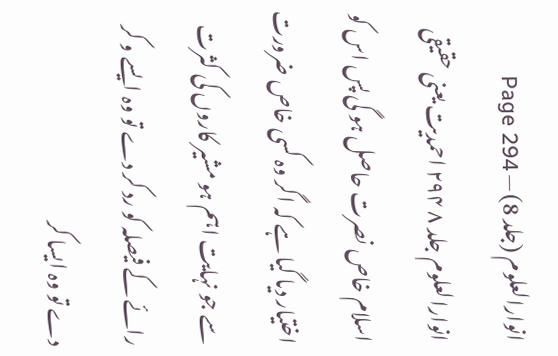انوارالعلوم (جلد 8) — Page 294
انوارالعلوم جلد ۸ ۲۹۴ احمدیت یعنی حقیقی اسلام خاص نصرت حاصل ہو گی پس اس کو اختیار دیا گیا ہے کہ اگر وہ کسی خاص ضرورت سے جو نہایت اہم ہو مشیر کاروں کی کثرت رائے کے فیصلہ کو رد کر دے تو وہ ایسے و کر دے تو وہ ایسا کر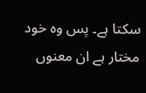سکتا ہے۔ پس وہ خود مختار ہے ان معنوں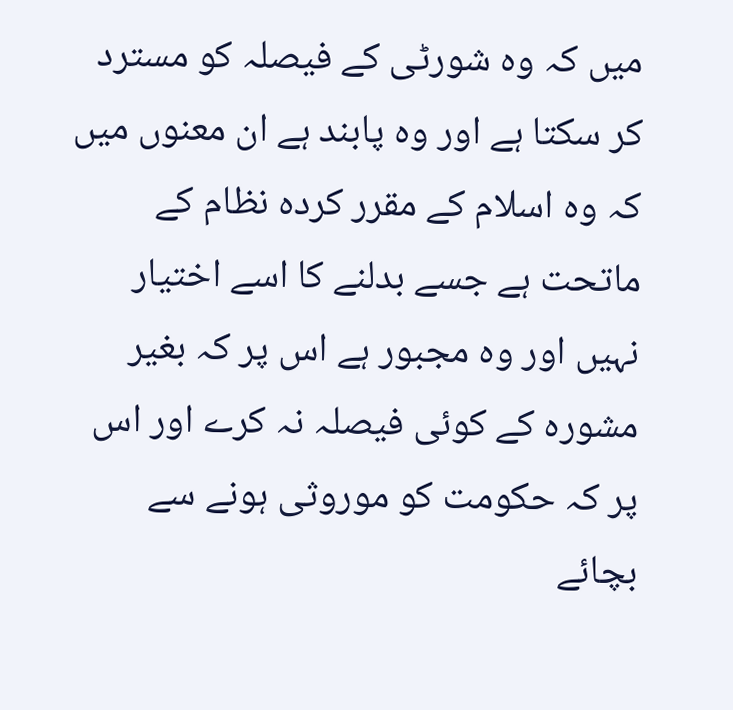میں کہ وہ شورٹی کے فیصلہ کو مسترد کر سکتا ہے اور وہ پابند ہے ان معنوں میں کہ وہ اسلام کے مقرر کردہ نظام کے ماتحت ہے جسے بدلنے کا اسے اختیار نہیں اور وہ مجبور ہے اس پر کہ بغیر مشورہ کے کوئی فیصلہ نہ کرے اور اس پر کہ حکومت کو موروثی ہونے سے بچائے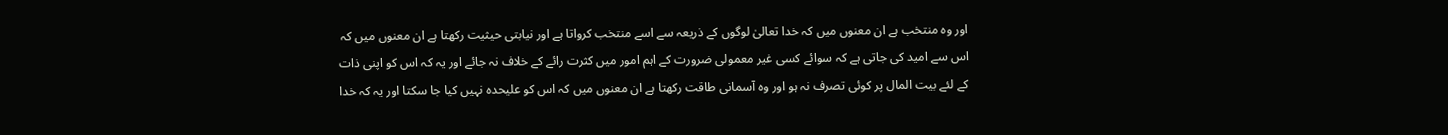اور وہ منتخب ہے ان معنوں میں کہ خدا تعالیٰ لوگوں کے ذریعہ سے اسے منتخب کرواتا ہے اور نیابتی حیثیت رکھتا ہے ان معنوں میں کہ اس سے امید کی جاتی ہے کہ سوائے کسی غیر معمولی ضرورت کے اہم امور میں کثرت رائے کے خلاف نہ جائے اور یہ کہ اس کو اپنی ذات کے لئے بیت المال پر کوئی تصرف نہ ہو اور وہ آسمانی طاقت رکھتا ہے ان معنوں میں کہ اس کو علیحدہ نہیں کیا جا سکتا اور یہ کہ خدا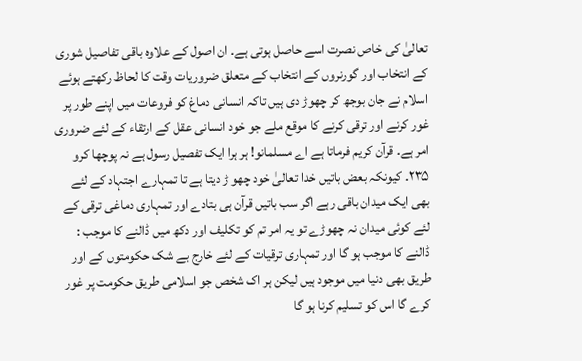تعالیٰ کی خاص نصرت اسے حاصل ہوتی ہے۔ ان اصول کے علاوہ باقی تفاصیل شوری کے انتخاب اور گورنروں کے انتخاب کے متعلق ضروریات وقت کا لحاظ رکھتے ہوئے اسلام نے جان بوجھ کر چھوڑ دی ہیں تاکہ انسانی دماغ کو فروعات میں اپنے طور پر غور کرنے اور ترقی کرنے کا موقع ملے جو خود انسانی عقل کے ارتقاء کے لئے ضروری امر ہے۔ قرآن کریم فرماتا ہے اے مسلمانو! ہر ہرا ایک تفصیل رسول ہے نہ پوچھا کرو ۲۳۵۔ کیونکہ بعض باتیں خدا تعالیٰ خود چھو ڑ دیتا ہے تا تمہارے اجتہاد کے لئے بھی ایک میدان باقی رہے اگر سب باتیں قرآن ہی بتادے اور تمہاری دماغی ترقی کے لئے کوئی میدان نہ چھوڑے تو یہ امر تم کو تکلیف اور دکھ میں ڈالنے کا موجب : ڈالنے کا موجب ہو گا اور تمہاری ترقیات کے لئے خارج بے شک حکومتوں کے اور طریق بھی دنیا میں موجود ہیں لیکن ہر اک شخص جو اسلامی طریق حکومت پر غور کرے گا اس کو تسلیم کرنا ہو گا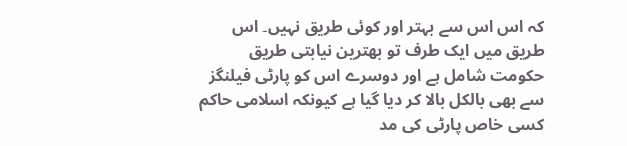کہ اس اس سے بہتر اور کوئی طریق نہیں۔ اس طریق میں ایک طرف تو بهترین نیابتی طریق حکومت شامل ہے اور دوسرے اس کو پارٹی فیلنگز سے بھی بالکل بالا کر دیا گیا ہے کیونکہ اسلامی حاکم کسی خاص پارٹی کی مد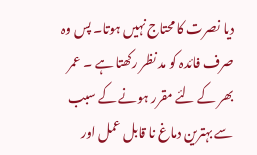دیا نصرت کا محتاج نہیں ہوتا۔ پس وہ صرف فائدہ کو مد نظر رکھتا ہے ۔ عمر بھر کے لئے مقرر ہونے کے سبب سے بہترین دماغ نا قابل عمل اور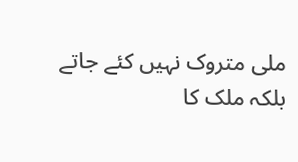ملی متروک نہیں کئے جاتے بلکہ ملک کا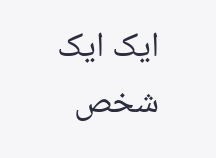ایک ایک شخص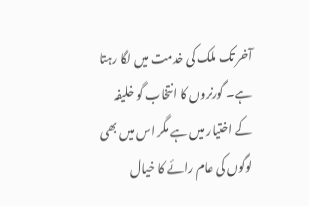آخر تک ملک کی خدمت میں لگا رہتا ہے۔ گورنروں کا انتخاب گو خلیفہ کے اختیار میں ہے مگر اس میں بھی لوگوں کی عام رائے کا خیال